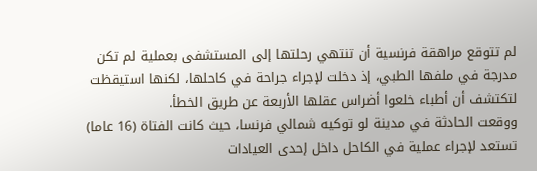لم تتوقع مراهقة فرنسية أن تنتهي رحلتها إلى المستشفى بعملية لم تكن مدرجة في ملفها الطبي، إذ دخلت لإجراء جراحة في كاحلها، لكنها استيقظت لتكتشف أن أطباء خلعوا أضراس عقلها الأربعة عن طريق الخطأ.
ووقعت الحادثة في مدينة لو توكيه شمالي فرنسا، حيث كانت الفتاة (16 عاما) تستعد لإجراء عملية في الكاحل داخل إحدى العيادات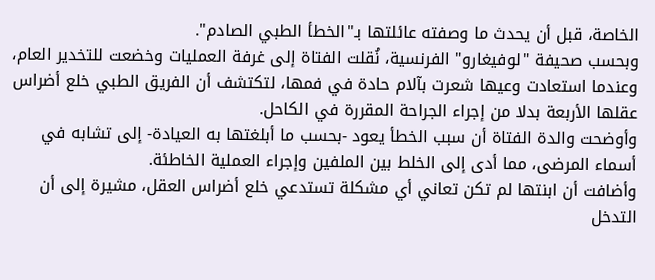الخاصة، قبل أن يحدث ما وصفته عائلتها بـ"الخطأ الطبي الصادم".
وبحسب صحيفة "لوفيغارو" الفرنسية، نُقلت الفتاة إلى غرفة العمليات وخضعت للتخدير العام، وعندما استعادت وعيها شعرت بآلام حادة في فمها، لتكتشف أن الفريق الطبي خلع أضراس عقلها الأربعة بدلا من إجراء الجراحة المقررة في الكاحل.
وأوضحت والدة الفتاة أن سبب الخطأ يعود -بحسب ما أبلغتها به العيادة- إلى تشابه في أسماء المرضى، مما أدى إلى الخلط بين الملفين وإجراء العملية الخاطئة.
وأضافت أن ابنتها لم تكن تعاني أي مشكلة تستدعي خلع أضراس العقل، مشيرة إلى أن التدخل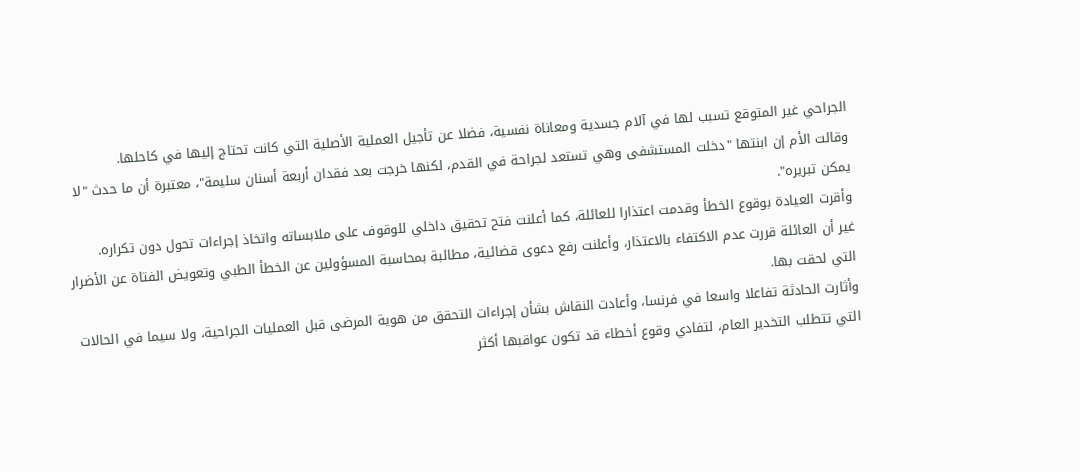الجراحي غير المتوقع تسبب لها في آلام جسدية ومعاناة نفسية، فضلا عن تأجيل العملية الأصلية التي كانت تحتاج إليها في كاحلها.
وقالت الأم إن ابنتها "دخلت المستشفى وهي تستعد لجراحة في القدم، لكنها خرجت بعد فقدان أربعة أسنان سليمة"، معتبرة أن ما حدث "لا يمكن تبريره".
وأقرت العيادة بوقوع الخطأ وقدمت اعتذارا للعائلة، كما أعلنت فتح تحقيق داخلي للوقوف على ملابساته واتخاذ إجراءات تحول دون تكراره.
غير أن العائلة قررت عدم الاكتفاء بالاعتذار، وأعلنت رفع دعوى قضائية، مطالبة بمحاسبة المسؤولين عن الخطأ الطبي وتعويض الفتاة عن الأضرار التي لحقت بها.
وأثارت الحادثة تفاعلا واسعا في فرنسا، وأعادت النقاش بشأن إجراءات التحقق من هوية المرضى قبل العمليات الجراحية، ولا سيما في الحالات التي تتطلب التخدير العام، لتفادي وقوع أخطاء قد تكون عواقبها أكثر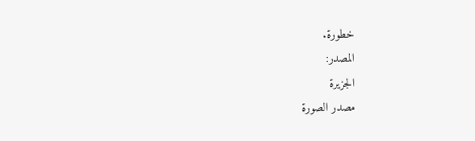خطورة.
المصدر:
الجزيرة
مصدر الصورة